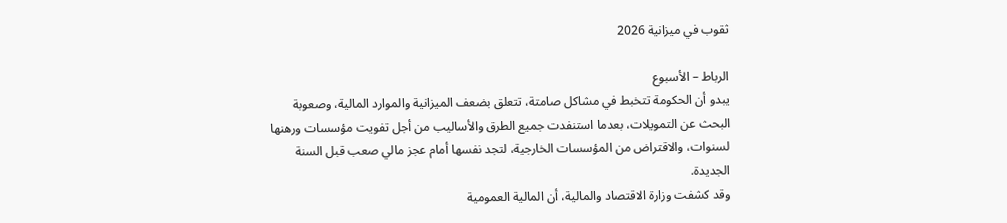ثقوب في ميزانية 2026

الرباط – الأسبوع
يبدو أن الحكومة تتخبط في مشاكل صامتة، تتعلق بضعف الميزانية والموارد المالية، وصعوبة البحث عن التمويلات، بعدما استنفدت جميع الطرق والأساليب من أجل تفويت مؤسسات ورهنها لسنوات، والاقتراض من المؤسسات الخارجية، لتجد نفسها أمام عجز مالي صعب قبل السنة الجديدة.
وقد كشفت وزارة الاقتصاد والمالية، أن المالية العمومية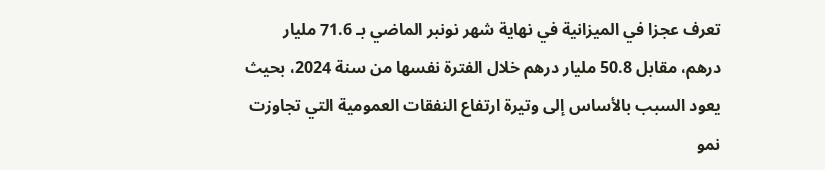تعرف عجزا في الميزانية في نهاية شهر نونبر الماضي بـ 71.6 مليار درهم، مقابل 50.8 مليار درهم خلال الفترة نفسها من سنة 2024، بحيث يعود السبب بالأساس إلى وتيرة ارتفاع النفقات العمومية التي تجاوزت نمو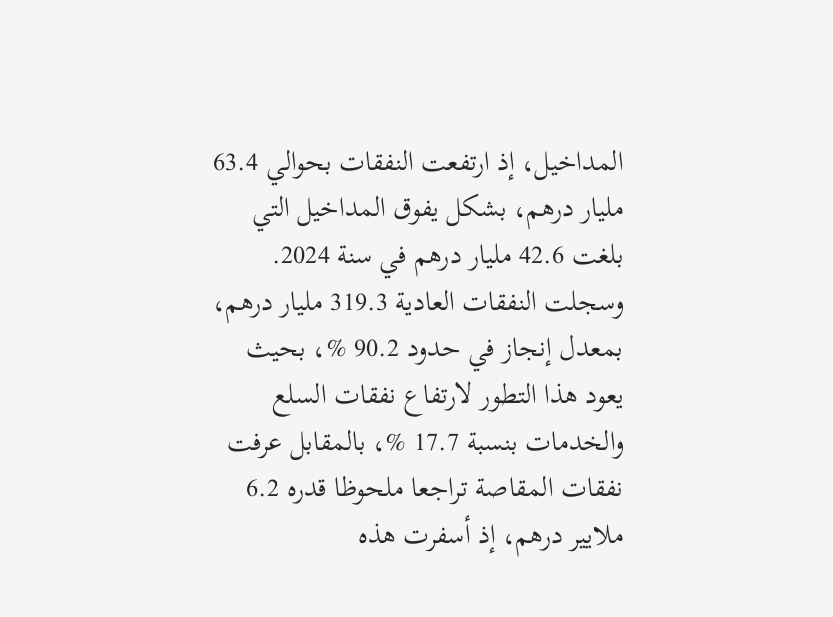المداخيل، إذ ارتفعت النفقات بحوالي 63.4 مليار درهم، بشكل يفوق المداخيل التي بلغت 42.6 مليار درهم في سنة 2024.
وسجلت النفقات العادية 319.3 مليار درهم، بمعدل إنجاز في حدود 90.2 %، بحيث يعود هذا التطور لارتفاع نفقات السلع والخدمات بنسبة 17.7 %، بالمقابل عرفت نفقات المقاصة تراجعا ملحوظا قدره 6.2 ملايير درهم، إذ أسفرت هذه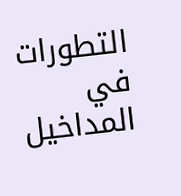التطورات في المداخيل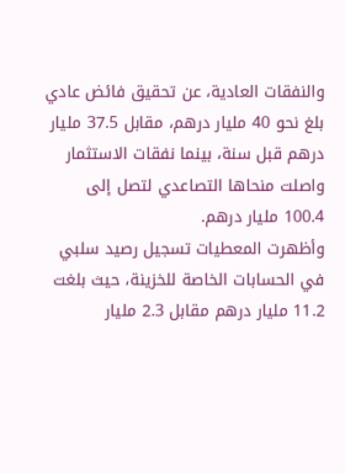والنفقات العادية، عن تحقيق فائض عادي بلغ نحو 40 مليار درهم، مقابل 37.5 مليار درهم قبل سنة، بينما نفقات الاستثمار واصلت منحاها التصاعدي لتصل إلى 100.4 مليار درهم.
وأظهرت المعطيات تسجيل رصيد سلبي في الحسابات الخاصة للخزينة، حيث بلغت 11.2 مليار درهم مقابل 2.3 مليار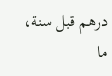درهم قبل سنة، ما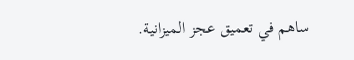ساهم في تعميق عجز الميزانية.